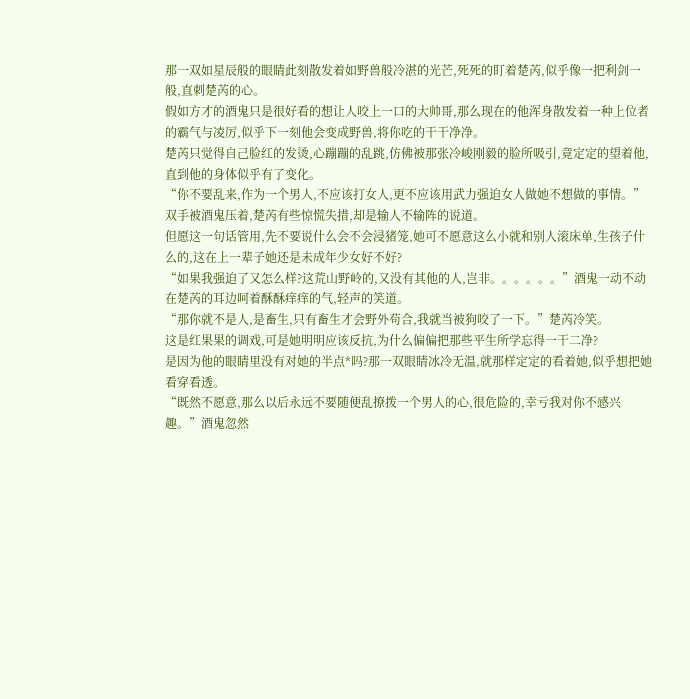那一双如星辰般的眼睛此刻散发着如野兽般冷湛的光芒,死死的盯着楚芮,似乎像一把利剑一般,直刺楚芮的心。
假如方才的酒鬼只是很好看的想让人咬上一口的大帅哥,那么现在的他浑身散发着一种上位者的霸气与凌厉,似乎下一刻他会变成野兽,将你吃的干干净净。
楚芮只觉得自己脸红的发烫,心蹦蹦的乱跳,仿佛被那张冷峻刚毅的脸所吸引,竟定定的望着他,直到他的身体似乎有了变化。
“你不要乱来,作为一个男人,不应该打女人,更不应该用武力强迫女人做她不想做的事情。”
双手被酒鬼压着,楚芮有些惊慌失措,却是输人不输阵的说道。
但愿这一句话管用,先不要说什么会不会浸猪笼,她可不愿意这么小就和别人滚床单,生孩子什么的,这在上一辈子她还是未成年少女好不好?
“如果我强迫了又怎么样?这荒山野岭的,又没有其他的人,岂非。。。。。。”酒鬼一动不动在楚芮的耳边呵着酥酥痒痒的气,轻声的笑道。
“那你就不是人,是畜生,只有畜生才会野外苟合,我就当被狗咬了一下。”楚芮冷笑。
这是红果果的调戏,可是她明明应该反抗,为什么偏偏把那些平生所学忘得一干二净?
是因为他的眼睛里没有对她的半点*吗?那一双眼睛冰冷无温,就那样定定的看着她,似乎想把她看穿看透。
“既然不愿意,那么以后永远不要随便乱撩拨一个男人的心,很危险的,幸亏我对你不感兴趣。”酒鬼忽然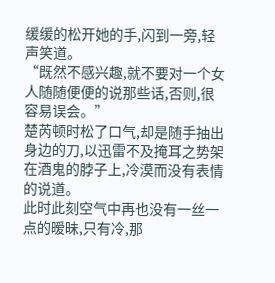缓缓的松开她的手,闪到一旁,轻声笑道。
“既然不感兴趣,就不要对一个女人随随便便的说那些话,否则,很容易误会。”
楚芮顿时松了口气,却是随手抽出身边的刀,以迅雷不及掩耳之势架在酒鬼的脖子上,冷漠而没有表情的说道。
此时此刻空气中再也没有一丝一点的暧昧,只有冷,那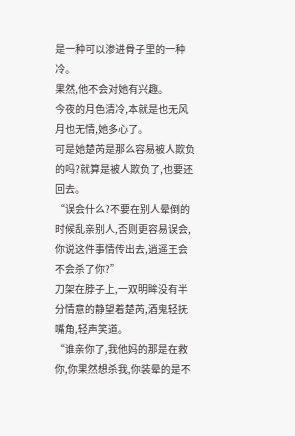是一种可以渗进骨子里的一种冷。
果然,他不会对她有兴趣。
今夜的月色清冷,本就是也无风月也无情,她多心了。
可是她楚芮是那么容易被人欺负的吗?就算是被人欺负了,也要还回去。
“误会什么?不要在别人晕倒的时候乱亲别人,否则更容易误会,你说这件事情传出去,逍遥王会不会杀了你?”
刀架在脖子上,一双明眸没有半分情意的静望着楚芮,酒鬼轻抚嘴角,轻声笑道。
“谁亲你了,我他妈的那是在救你,你果然想杀我,你装晕的是不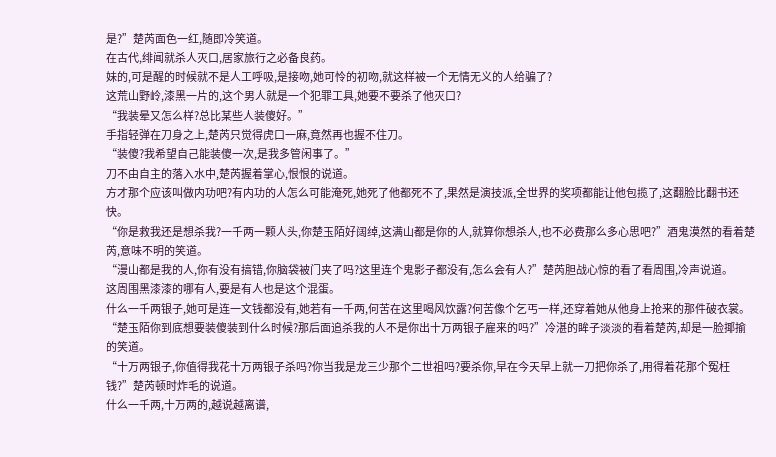是?”楚芮面色一红,随即冷笑道。
在古代,绯闻就杀人灭口,居家旅行之必备良药。
妹的,可是醒的时候就不是人工呼吸,是接吻,她可怜的初吻,就这样被一个无情无义的人给骗了?
这荒山野岭,漆黑一片的,这个男人就是一个犯罪工具,她要不要杀了他灭口?
“我装晕又怎么样?总比某些人装傻好。”
手指轻弹在刀身之上,楚芮只觉得虎口一麻,竟然再也握不住刀。
“装傻?我希望自己能装傻一次,是我多管闲事了。”
刀不由自主的落入水中,楚芮握着掌心,恨恨的说道。
方才那个应该叫做内功吧?有内功的人怎么可能淹死,她死了他都死不了,果然是演技派,全世界的奖项都能让他包揽了,这翻脸比翻书还快。
“你是救我还是想杀我?一千两一颗人头,你楚玉陌好阔绰,这满山都是你的人,就算你想杀人,也不必费那么多心思吧?”酒鬼漠然的看着楚芮,意味不明的笑道。
“漫山都是我的人,你有没有搞错,你脑袋被门夹了吗?这里连个鬼影子都没有,怎么会有人?”楚芮胆战心惊的看了看周围,冷声说道。
这周围黑漆漆的哪有人,要是有人也是这个混蛋。
什么一千两银子,她可是连一文钱都没有,她若有一千两,何苦在这里喝风饮露?何苦像个乞丐一样,还穿着她从他身上抢来的那件破衣裳。
“楚玉陌你到底想要装傻装到什么时候?那后面追杀我的人不是你出十万两银子雇来的吗?”冷湛的眸子淡淡的看着楚芮,却是一脸揶揄的笑道。
“十万两银子,你值得我花十万两银子杀吗?你当我是龙三少那个二世祖吗?要杀你,早在今天早上就一刀把你杀了,用得着花那个冤枉钱?”楚芮顿时炸毛的说道。
什么一千两,十万两的,越说越离谱,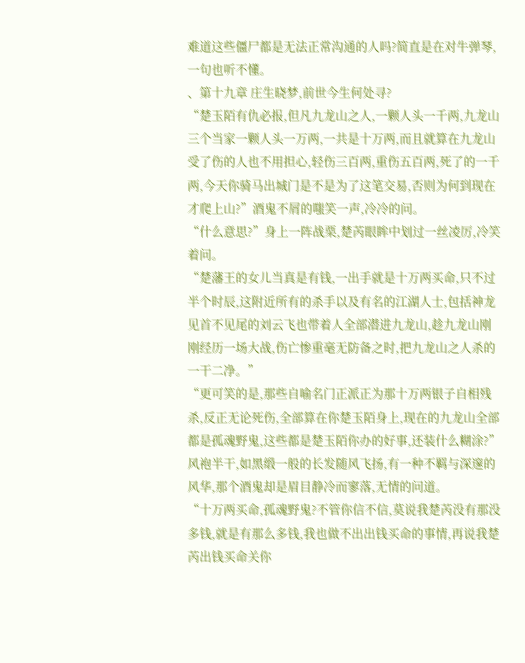难道这些僵尸都是无法正常沟通的人吗?简直是在对牛弹琴,一句也听不懂。
、第十九章 庄生晓梦,前世今生何处寻?
“楚玉陌有仇必报,但凡九龙山之人,一颗人头一千两,九龙山三个当家一颗人头一万两,一共是十万两,而且就算在九龙山受了伤的人也不用担心,轻伤三百两,重伤五百两,死了的一千两,今天你骑马出城门是不是为了这笔交易,否则为何到现在才爬上山?”酒鬼不屑的嗤笑一声,冷冷的问。
“什么意思?”身上一阵战栗,楚芮眼眸中划过一丝凌厉,冷笑着问。
“楚藩王的女儿当真是有钱,一出手就是十万两买命,只不过半个时辰,这附近所有的杀手以及有名的江湖人士,包括神龙见首不见尾的刘云飞也带着人全部潜进九龙山,趁九龙山刚刚经历一场大战,伤亡惨重毫无防备之时,把九龙山之人杀的一干二净。”
“更可笑的是,那些自喻名门正派正为那十万两银子自相残杀,反正无论死伤,全部算在你楚玉陌身上,现在的九龙山全部都是孤魂野鬼,这些都是楚玉陌你办的好事,还装什么糊涂?”
风袍半干,如黑缎一般的长发随风飞扬,有一种不羁与深邃的风华,那个酒鬼却是眉目静冷而寥落,无情的问道。
“十万两买命,孤魂野鬼?不管你信不信,莫说我楚芮没有那没多钱,就是有那么多钱,我也做不出出钱买命的事情,再说我楚芮出钱买命关你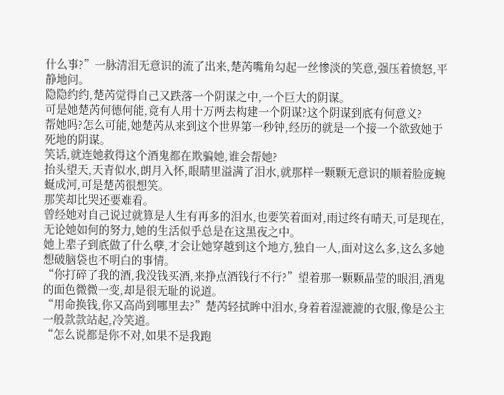什么事?”一脉清泪无意识的流了出来,楚芮嘴角勾起一丝惨淡的笑意,强压着愤怒,平静地问。
隐隐约约,楚芮觉得自己又跌落一个阴谋之中,一个巨大的阴谋。
可是她楚芮何德何能,竟有人用十万两去构建一个阴谋?这个阴谋到底有何意义?
帮她吗?怎么可能,她楚芮从来到这个世界第一秒钟,经历的就是一个接一个欲致她于死地的阴谋。
笑话,就连她救得这个酒鬼都在欺骗她,谁会帮她?
抬头望天,天青似水,朗月入怀,眼睛里溢满了泪水,就那样一颗颗无意识的顺着脸庞蜿蜒成河,可是楚芮很想笑。
那笑却比哭还要难看。
曾经她对自己说过就算是人生有再多的泪水,也要笑着面对,雨过终有晴天,可是现在,无论她如何的努力,她的生活似乎总是在这黑夜之中。
她上辈子到底做了什么孽,才会让她穿越到这个地方,独自一人,面对这么多,这么多她想破脑袋也不明白的事情。
“你打碎了我的酒,我没钱买酒,来挣点酒钱行不行?”望着那一颗颗晶莹的眼泪,酒鬼的面色微微一变,却是很无耻的说道。
“用命换钱,你又高尚到哪里去?”楚芮轻拭眸中泪水,身着着湿漉漉的衣服,像是公主一般款款站起,冷笑道。
“怎么说都是你不对,如果不是我跑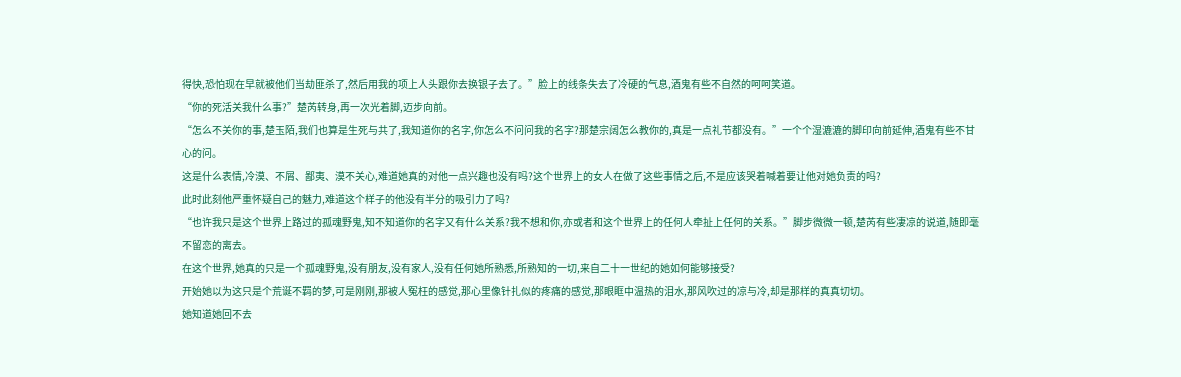得快,恐怕现在早就被他们当劫匪杀了,然后用我的项上人头跟你去换银子去了。”脸上的线条失去了冷硬的气息,酒鬼有些不自然的呵呵笑道。
“你的死活关我什么事?”楚芮转身,再一次光着脚,迈步向前。
“怎么不关你的事,楚玉陌,我们也算是生死与共了,我知道你的名字,你怎么不问问我的名字?那楚宗阔怎么教你的,真是一点礼节都没有。”一个个湿漉漉的脚印向前延伸,酒鬼有些不甘心的问。
这是什么表情,冷漠、不屑、鄙夷、漠不关心,难道她真的对他一点兴趣也没有吗?这个世界上的女人在做了这些事情之后,不是应该哭着喊着要让他对她负责的吗?
此时此刻他严重怀疑自己的魅力,难道这个样子的他没有半分的吸引力了吗?
“也许我只是这个世界上路过的孤魂野鬼,知不知道你的名字又有什么关系?我不想和你,亦或者和这个世界上的任何人牵扯上任何的关系。”脚步微微一顿,楚芮有些凄凉的说道,随即毫不留恋的离去。
在这个世界,她真的只是一个孤魂野鬼,没有朋友,没有家人,没有任何她所熟悉,所熟知的一切,来自二十一世纪的她如何能够接受?
开始她以为这只是个荒诞不羁的梦,可是刚刚,那被人冤枉的感觉,那心里像针扎似的疼痛的感觉,那眼眶中温热的泪水,那风吹过的凉与冷,却是那样的真真切切。
她知道她回不去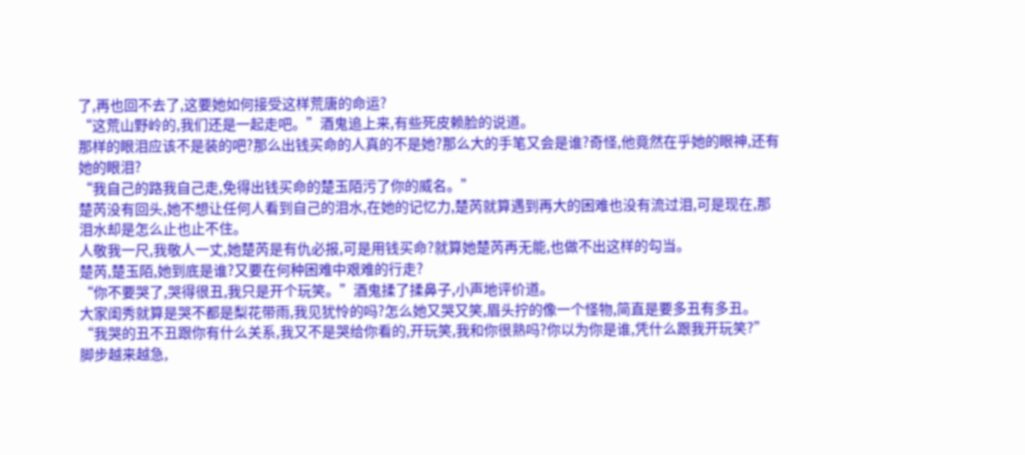了,再也回不去了,这要她如何接受这样荒唐的命运?
“这荒山野岭的,我们还是一起走吧。”酒鬼追上来,有些死皮赖脸的说道。
那样的眼泪应该不是装的吧?那么出钱买命的人真的不是她?那么大的手笔又会是谁?奇怪,他竟然在乎她的眼神,还有她的眼泪?
“我自己的路我自己走,免得出钱买命的楚玉陌污了你的威名。”
楚芮没有回头,她不想让任何人看到自己的泪水,在她的记忆力,楚芮就算遇到再大的困难也没有流过泪,可是现在,那泪水却是怎么止也止不住。
人敬我一尺,我敬人一丈,她楚芮是有仇必报,可是用钱买命?就算她楚芮再无能,也做不出这样的勾当。
楚芮,楚玉陌,她到底是谁?又要在何种困难中艰难的行走?
“你不要哭了,哭得很丑,我只是开个玩笑。”酒鬼揉了揉鼻子,小声地评价道。
大家闺秀就算是哭不都是梨花带雨,我见犹怜的吗?怎么她又哭又笑,眉头拧的像一个怪物,简直是要多丑有多丑。
“我哭的丑不丑跟你有什么关系,我又不是哭给你看的,开玩笑,我和你很熟吗?你以为你是谁,凭什么跟我开玩笑?”脚步越来越急,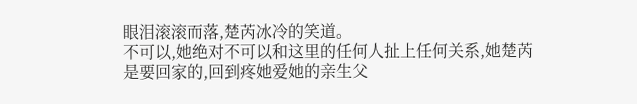眼泪滚滚而落,楚芮冰冷的笑道。
不可以,她绝对不可以和这里的任何人扯上任何关系,她楚芮是要回家的,回到疼她爱她的亲生父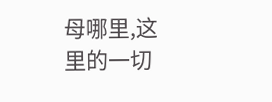母哪里,这里的一切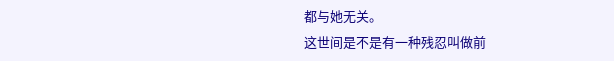都与她无关。
这世间是不是有一种残忍叫做前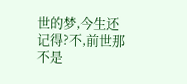世的梦,今生还记得?不,前世那不是